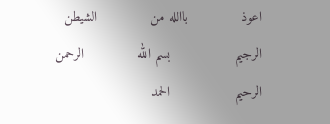اعوذ             باالله من             الشيطن             الرجيم                بسم الله             الرحمن             الرحيم                الحمد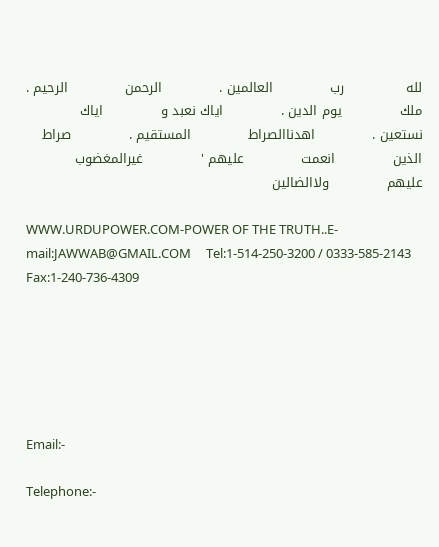لله              رب             العالمين .             الرحمن             الرحيم . ملك             يوم الدين .             اياك نعبد و             اياك             نستعين .             اهدناالصراط             المستقيم .             صراط الذين             انعمت             عليهم '             غيرالمغضوب             عليهم             ولاالضالين

WWW.URDUPOWER.COM-POWER OF THE TRUTH..E-mail:JAWWAB@GMAIL.COM     Tel:1-514-250-3200 / 0333-585-2143       Fax:1-240-736-4309






Email:-

Telephone:-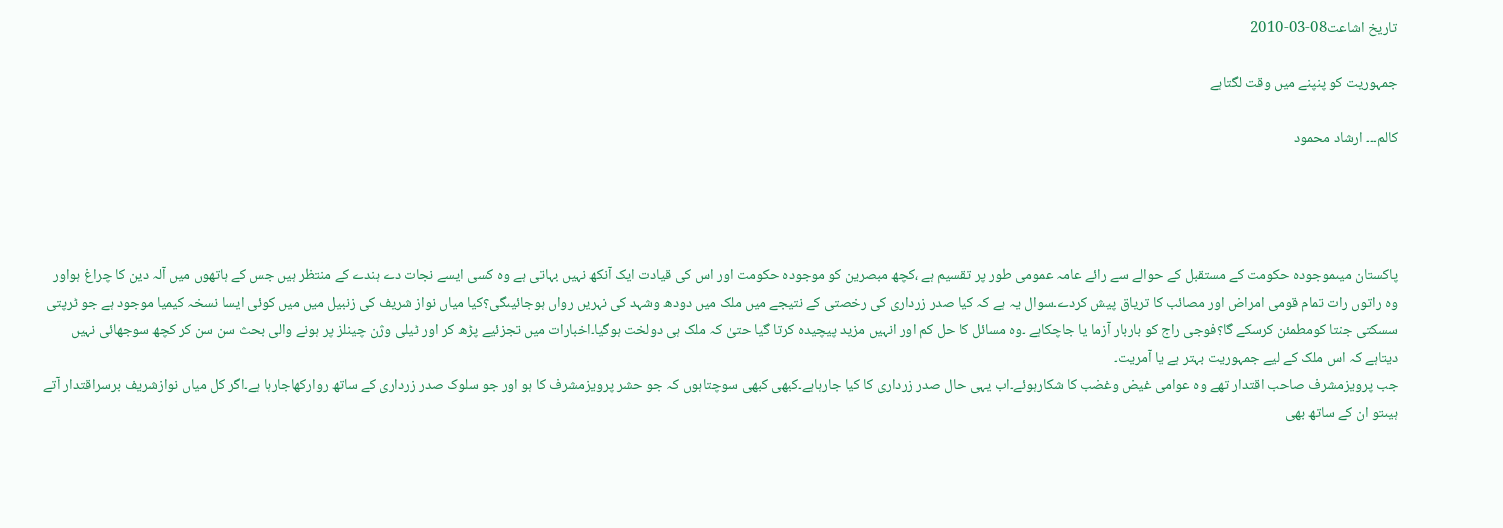تاریخ اشاعت08-03-2010

جمہوریت کو پنپنے میں وقت لگتاہے

کالم۔۔۔ ارشاد محمود




پاکستان میںموجودہ حکومت کے مستقبل کے حوالے سے رائے عامہ عمومی طور پر تقسیم ہے ،کچھ مبصرین کو موجودہ حکومت اور اس کی قیادت ایک آنکھ نہیں بہاتی ہے وہ کسی ایسے نجات دے ہندے کے منتظر ہیں جس کے ہاتھوں میں آلہ دین کا چراغ ہواور وہ راتوں رات تمام قومی امراض اور مصائب کا تریاق پیش کردے۔سوال یہ ہے کہ کیا صدر زرداری کی رخصتی کے نتیجے میں ملک میں دودھ وشہد کی نہریں رواں ہوجائیںگی؟کیا میاں نواز شریف کی زنبیل میں میں کوئی ایسا نسخہ کیمیا موجود ہے جو ٹرپتی سسکتی جنتا کومطمئن کرسکے گا؟فوجی راج کو باربار آزما یا جاچکاہے ۔وہ مسائل کا حل کم اور انہیں مزید پیچیدہ کرتا گیا حتیٰ کہ ملک ہی دولخت ہوگیا۔اخبارات میں تجزئیے پڑھ کر اور ٹیلی وژن چینلز پر ہونے والی بحث سن سن کر کچھ سوجھائی نہیں دیتاہے کہ اس ملک کے لیے جمہوریت بہتر ہے یا آمریت۔
جب پرویزمشرف صاحب اقتدار تھے وہ عوامی غیض وغضب کا شکارہوئے۔اب یہی حال صدر زرداری کا کیا جارہاہے۔کبھی کبھی سوچتاہوں کہ جو حشر پرویزمشرف کا ہو اور جو سلوک صدر زرداری کے ساتھ روارکھاجارہا ہے۔اگر کل میاں نوازشریف برسراقتدار آتے ہیںتو ان کے ساتھ بھی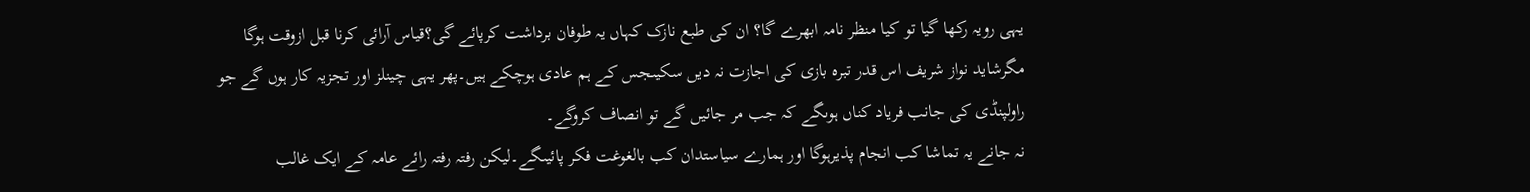یہی رویہ رکھا گیا تو کیا منظر نامہ ابھرے گا؟ ان کی طبع نازک کہاں یہ طوفان برداشت کرپائے گی؟قیاس آرائی کرنا قبل ازوقت ہوگا مگرشاید نواز شریف اس قدر تبرہ بازی کی اجازت نہ دیں سکیںجس کے ہم عادی ہوچکے ہیں۔پھر یہی چینلز اور تجزیہ کار ہوں گے جو راولپنڈی کی جانب فریاد کناں ہوںگے کہ جب مر جائیں گے تو انصاف کروگے۔
نہ جانے یہ تماشا کب انجام پذیرہوگا اور ہمارے سیاستدان کب بالغوغت فکر پائیںگے۔لیکن رفتہ رفتہ رائے عامہ کے ایک غالب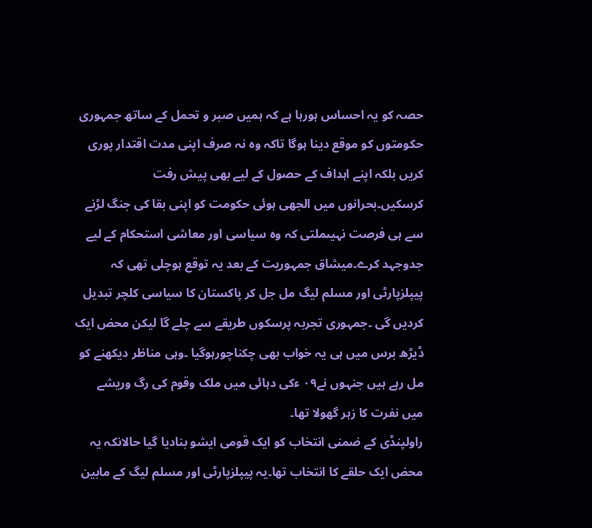حصہ کو یہ احساس ہورہا ہے کہ ہمیں صبر و تحمل کے ساتھ جمہوری حکومتوں کو موقع دینا ہوگا تاکہ وہ نہ صرف اپنی مدت اقتدار پوری کریں بلکہ اپنے اہداف کے حصول کے لیے بھی پیش رفت کرسکیں۔بحرانوں میں الجھی ہوئی حکومت کو اپنی بقا کی جنگ لڑنے سے ہی فرصت نہیںملتی کہ وہ سیاسی اور معاشی استحکام کے لیے جدوجہد کرے۔میشاق جمہوریت کے بعد یہ توقع ہوچلی تھی کہ پیپلزپارٹی اور مسلم لیگ مل جل کر پاکستان کا سیاسی کلچر تبدیل کردیں گی ۔جمہوری تجربہ پرسکوں طریقے سے چلے گا لیکن محض ایک ڈیڑھ برس میں ہی یہ خواب بھی چکناچورہوگیا ۔وہی مناظر دیکھنے کو مل رہے ہیں جنہوں نے۰۹ ءکی دہائی میں ملک وقوم کی رگ وریشے میں نفرت کا زہر گھولا تھا۔
راولپنڈی کے ضمنی انتخاب کو ایک قومی ایشو بنادیا گیا حالانکہ یہ محض ایک حلقے کا انتخاب تھا۔یہ پیپلزپارٹی اور مسلم لیگ کے مابین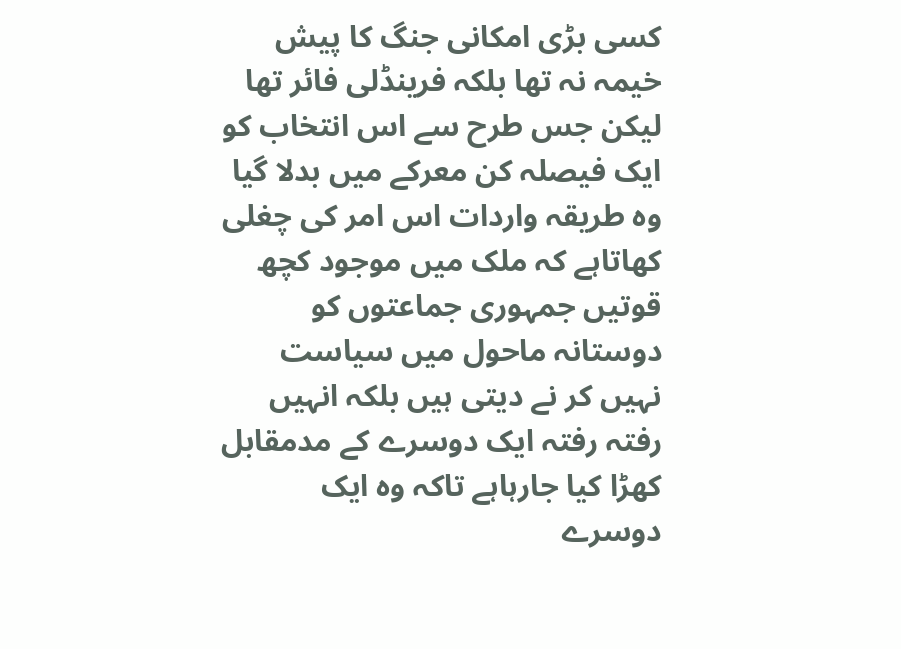کسی بڑی امکانی جنگ کا پیش خیمہ نہ تھا بلکہ فرینڈلی فائر تھا لیکن جس طرح سے اس انتخاب کو ایک فیصلہ کن معرکے میں بدلا گیا وہ طریقہ واردات اس امر کی چغلی کھاتاہے کہ ملک میں موجود کچھ قوتیں جمہوری جماعتوں کو دوستانہ ماحول میں سیاست نہیں کر نے دیتی ہیں بلکہ انہیں رفتہ رفتہ ایک دوسرے کے مدمقابل کھڑا کیا جارہاہے تاکہ وہ ایک دوسرے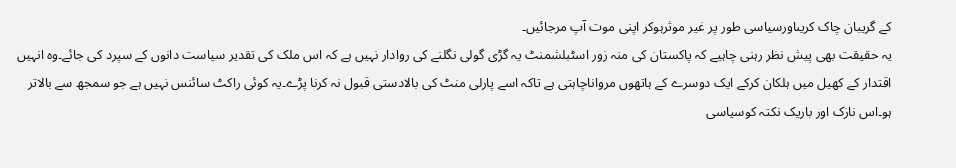کے گریبان چاک کریںاورسیاسی طور پر غیر موثرہوکر اپنی موت آپ مرجائیں۔
یہ حقیقت بھی پیش نظر رہنی چاہیے کہ پاکستان کی منہ زور اسٹبلشمنٹ یہ گڑی گولی نگلنے کی روادار نہیں ہے کہ اس ملک کی تقدیر سیاست دانوں کے سپرد کی جائے۔وہ انہیں اقتدار کے کھیل میں ہلکان کرکے ایک دوسرے کے ہاتھوں مرواناچاہتی ہے تاکہ اسے پارلی منٹ کی بالادستی قبول نہ کرنا پڑے۔یہ کوئی راکٹ سائنس نہیں ہے جو سمجھ سے بالاتر ہو۔اس نازک اور باریک نکتہ کوسیاسی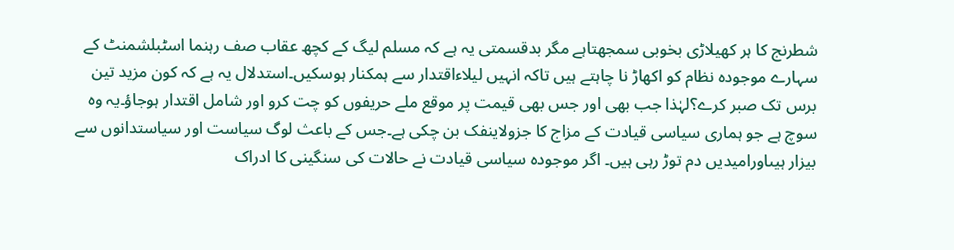شطرنج کا ہر کھیلاڑی بخوبی سمجھتاہے مگر بدقسمتی یہ ہے کہ مسلم لیگ کے کچھ عقاب صف رہنما اسٹبلشمنٹ کے سہارے موجودہ نظام کو اکھاڑ نا چاہتے ہیں تاکہ انہیں لیلاءاقتدار سے ہمکنار ہوسکیں۔استدلال یہ ہے کہ کون مزید تین برس تک صبر کرے؟لہٰذا جب بھی اور جس بھی قیمت پر موقع ملے حریفوں کو چت کرو اور شامل اقتدار ہوجاؤ۔یہ وہ سوچ ہے جو ہماری سیاسی قیادت کے مزاج کا جزولاینفک بن چکی ہے۔جس کے باعث لوگ سیاست اور سیاستدانوں سے بیزار ہیںاورامیدیں دم توڑ رہی ہیں۔ اگر موجودہ سیاسی قیادت نے حالات کی سنگینی کا ادراک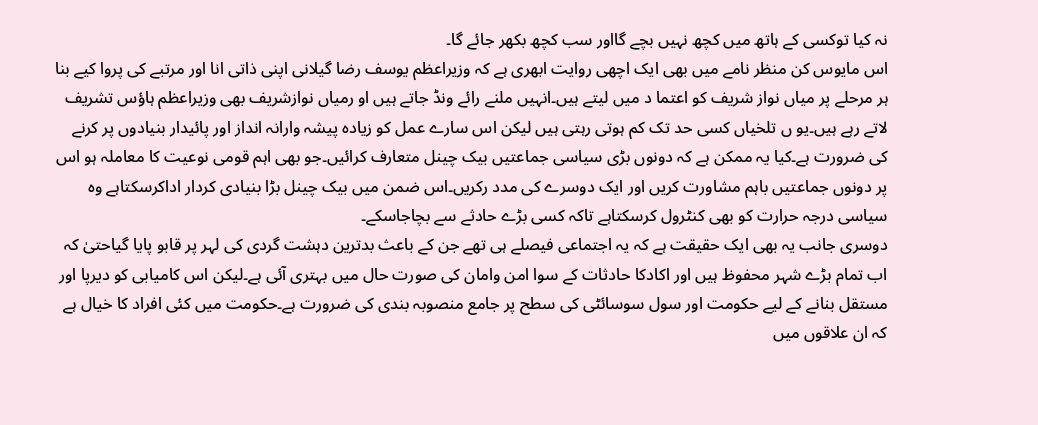نہ کیا توکسی کے ہاتھ میں کچھ نہیں بچے گااور سب کچھ بکھر جائے گا۔
اس مایوس کن منظر نامے میں بھی ایک اچھی روایت ابھری ہے کہ وزیراعظم یوسف رضا گیلانی اپنی ذاتی انا اور مرتبے کی پروا کیے بنا ہر مرحلے پر میاں نواز شریف کو اعتما د میں لیتے ہیں۔انہیں ملنے رائے ونڈ جاتے ہیں او رمیاں نوازشریف بھی وزیراعظم ہاؤس تشریف لاتے رہے ہیں۔یو ں تلخیاں کسی حد تک کم ہوتی رہتی ہیں لیکن اس سارے عمل کو زیادہ پیشہ وارانہ انداز اور پائیدار بنیادوں پر کرنے کی ضرورت ہے۔کیا یہ ممکن ہے کہ دونوں بڑی سیاسی جماعتیں بیک چینل متعارف کرائیں۔جو بھی اہم قومی نوعیت کا معاملہ ہو اس پر دونوں جماعتیں باہم مشاورت کریں اور ایک دوسرے کی مدد رکریں۔اس ضمن میں بیک چینل بڑا بنیادی کردار اداکرسکتاہے وہ سیاسی درجہ حرارت کو بھی کنٹرول کرسکتاہے تاکہ کسی بڑے حادثے سے بچاجاسکے۔
دوسری جانب یہ بھی ایک حقیقت ہے کہ یہ اجتماعی فیصلے ہی تھے جن کے باعث بدترین دہشت گردی کی لہر پر قابو پایا گیاحتیٰ کہ اب تمام بڑے شہر محفوظ ہیں اور اکادکا حادثات کے سوا امن وامان کی صورت حال میں بہتری آئی ہے۔لیکن اس کامیابی کو دیرپا اور مستقل بنانے کے لیے حکومت اور سول سوسائٹی کی سطح پر جامع منصوبہ بندی کی ضرورت ہے۔حکومت میں کئی افراد کا خیال ہے کہ ان علاقوں میں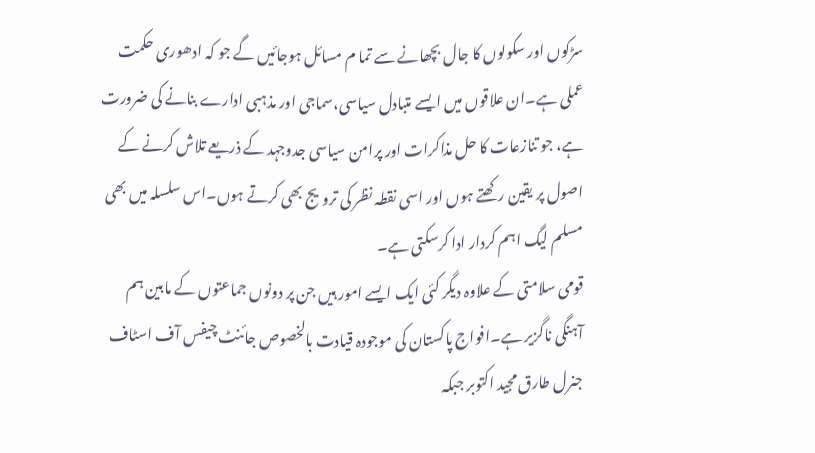سڑکوں اور سکولوں کا جال بچھانے سے تما م مسائل ہوجائیں گے جو کہ ادھوری حکمت عملی ہے۔ان علاقوں میں ایسے متبادل سیاسی،سماجی اور مذہبی ادارے بنانے کی ضرورت ہے، جو تنازعات کا حل مذاکرات اور پرامن سیاسی جدوجہد کے ذریعے تلاش کرنے کے اصول پر یقین رکھتے ہوں اور اسی نقطہ نظر کی ترویج بھی کرتے ہوں۔اس سلسلہ میں بھی مسلم لیگ اہم کردار ادا کرسکتی ہے۔
قومی سلامتی کے علاوہ دیگر کئی ایک ایسے امور ہیں جن پر دونوں جماعتوں کے مابین ہم آہنگی ناگزیر ہے۔افواج پاکستان کی موجودہ قیادت بالخصوص جائنٹ چیفس آف اسٹاف جنرل طارق مجید اکتوبر جبکہ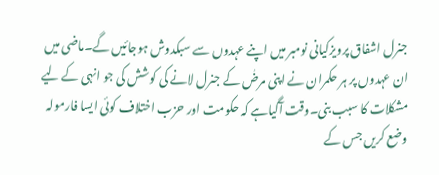جنرل اشفاق پرویزکیانی نومبر میں اپنے عہدوں سے سبکدوش ہوجائیں گے۔ماضی میں ان عہدوں پر ہر حکمران نے اپنی مرضٰ کے جنرل لانے کی کوشش کی جو انہی کے لیے مشکلات کا سبب بنی۔وقت آگیاہے کہ حکومت اور حزب اختلاف کوئی ایسا فارمولہ وضع کریں جس کے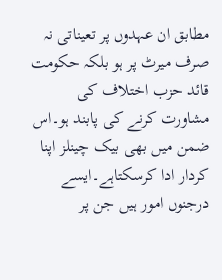مطابق ان عہدوں پر تعیناتی نہ صرف میرٹ پر ہو بلکہ حکومت قائد حزب اختلاف کی مشاورت کرنے کی پابند ہو۔اس ضمن میں بھی بیک چینلز اپنا کردار ادا کرسکتاہے۔ایسے درجنوں امور ہیں جن پر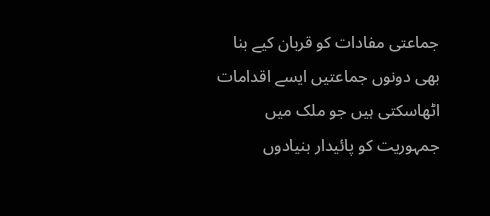جماعتی مفادات کو قربان کیے بنا بھی دونوں جماعتیں ایسے اقدامات اٹھاسکتی ہیں جو ملک میں جمہوریت کو پائیدار بنیادوں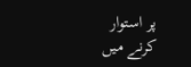پر استوار کرنے میں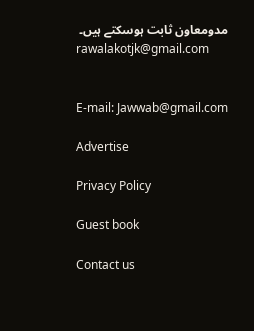مدومعاون ثابت ہوسکتے ہیں۔
rawalakotjk@gmail.com


E-mail: Jawwab@gmail.com

Advertise

Privacy Policy

Guest book

Contact us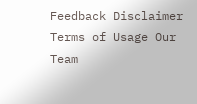Feedback Disclaimer Terms of Usage Our Team